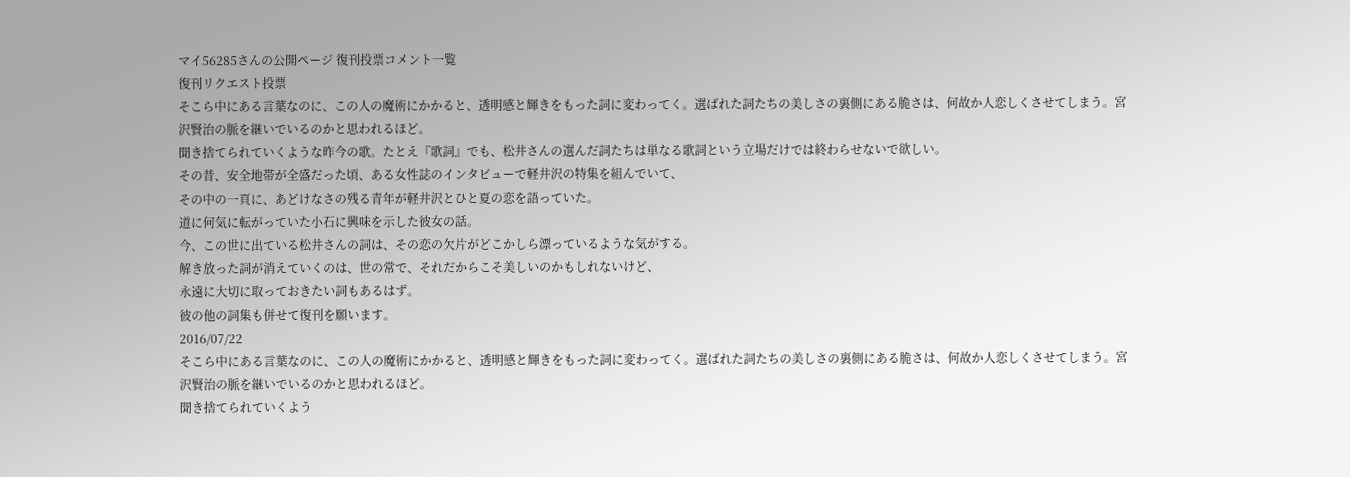マイ56285さんの公開ページ 復刊投票コメント一覧
復刊リクエスト投票
そこら中にある言葉なのに、この人の魔術にかかると、透明感と輝きをもった詞に変わってく。選ばれた詞たちの美しさの裏側にある脆さは、何故か人恋しくさせてしまう。宮沢賢治の脈を継いでいるのかと思われるほど。
聞き捨てられていくような昨今の歌。たとえ『歌詞』でも、松井さんの選んだ詞たちは単なる歌詞という立場だけでは終わらせないで欲しい。
その昔、安全地帯が全盛だった頃、ある女性誌のインタビューで軽井沢の特集を組んでいて、
その中の一頁に、あどけなさの残る青年が軽井沢とひと夏の恋を語っていた。
道に何気に転がっていた小石に興味を示した彼女の話。
今、この世に出ている松井さんの詞は、その恋の欠片がどこかしら漂っているような気がする。
解き放った詞が消えていくのは、世の常で、それだからこそ美しいのかもしれないけど、
永遠に大切に取っておきたい詞もあるはず。
彼の他の詞集も併せて復刊を願います。
2016/07/22
そこら中にある言葉なのに、この人の魔術にかかると、透明感と輝きをもった詞に変わってく。選ばれた詞たちの美しさの裏側にある脆さは、何故か人恋しくさせてしまう。宮沢賢治の脈を継いでいるのかと思われるほど。
聞き捨てられていくよう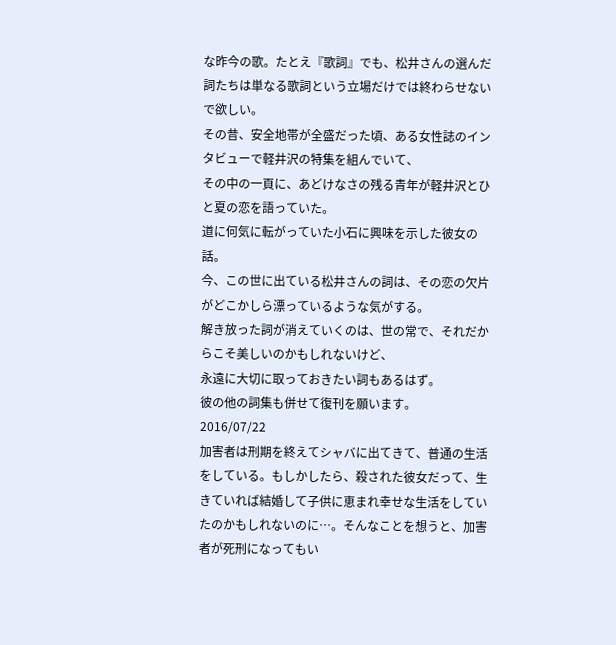な昨今の歌。たとえ『歌詞』でも、松井さんの選んだ詞たちは単なる歌詞という立場だけでは終わらせないで欲しい。
その昔、安全地帯が全盛だった頃、ある女性誌のインタビューで軽井沢の特集を組んでいて、
その中の一頁に、あどけなさの残る青年が軽井沢とひと夏の恋を語っていた。
道に何気に転がっていた小石に興味を示した彼女の話。
今、この世に出ている松井さんの詞は、その恋の欠片がどこかしら漂っているような気がする。
解き放った詞が消えていくのは、世の常で、それだからこそ美しいのかもしれないけど、
永遠に大切に取っておきたい詞もあるはず。
彼の他の詞集も併せて復刊を願います。
2016/07/22
加害者は刑期を終えてシャバに出てきて、普通の生活をしている。もしかしたら、殺された彼女だって、生きていれば結婚して子供に恵まれ幸せな生活をしていたのかもしれないのに…。そんなことを想うと、加害者が死刑になってもい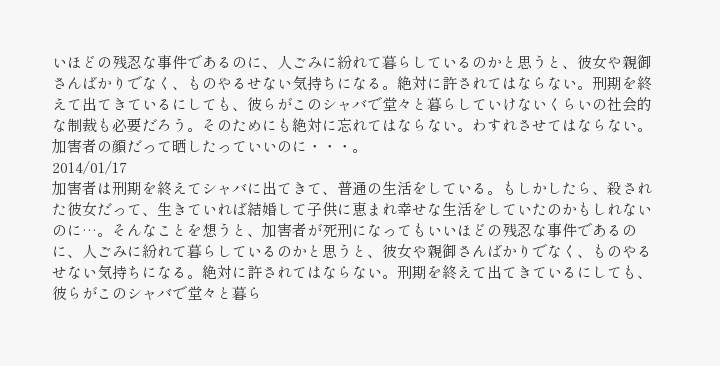いほどの残忍な事件であるのに、人ごみに紛れて暮らしているのかと思うと、彼女や親御さんばかりでなく、ものやるせない気持ちになる。絶対に許されてはならない。刑期を終えて出てきているにしても、彼らがこのシャバで堂々と暮らしていけないくらいの社会的な制裁も必要だろう。そのためにも絶対に忘れてはならない。わすれさせてはならない。加害者の顔だって晒したっていいのに・・・。
2014/01/17
加害者は刑期を終えてシャバに出てきて、普通の生活をしている。もしかしたら、殺された彼女だって、生きていれば結婚して子供に恵まれ幸せな生活をしていたのかもしれないのに…。そんなことを想うと、加害者が死刑になってもいいほどの残忍な事件であるのに、人ごみに紛れて暮らしているのかと思うと、彼女や親御さんばかりでなく、ものやるせない気持ちになる。絶対に許されてはならない。刑期を終えて出てきているにしても、彼らがこのシャバで堂々と暮ら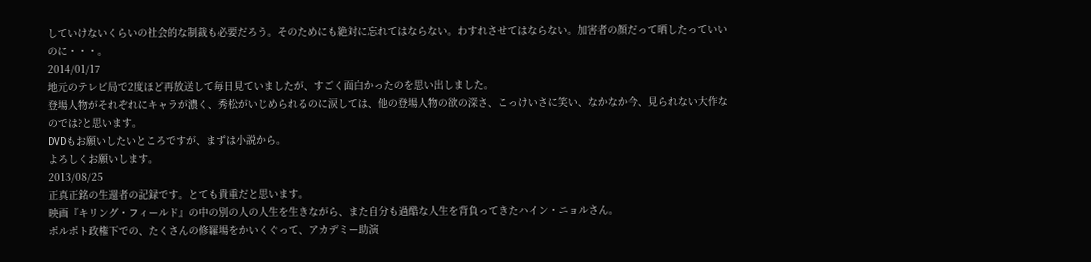していけないくらいの社会的な制裁も必要だろう。そのためにも絶対に忘れてはならない。わすれさせてはならない。加害者の顔だって晒したっていいのに・・・。
2014/01/17
地元のテレビ局で2度ほど再放送して毎日見ていましたが、すごく面白かったのを思い出しました。
登場人物がそれぞれにキャラが濃く、秀松がいじめられるのに涙しては、他の登場人物の欲の深さ、こっけいさに笑い、なかなか今、見られない大作なのでは?と思います。
DVDもお願いしたいところですが、まずは小説から。
よろしくお願いします。
2013/08/25
正真正銘の生還者の記録です。とても貴重だと思います。
映画『キリング・フィールド』の中の別の人の人生を生きながら、また自分も過酷な人生を背負ってきたハイン・ニョルさん。
ポルポト政権下での、たくさんの修羅場をかいくぐって、アカデミー助演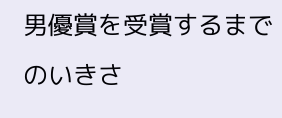男優賞を受賞するまでのいきさ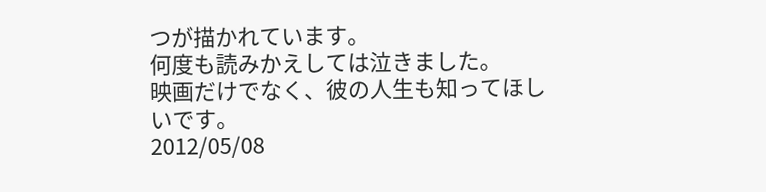つが描かれています。
何度も読みかえしては泣きました。
映画だけでなく、彼の人生も知ってほしいです。
2012/05/08